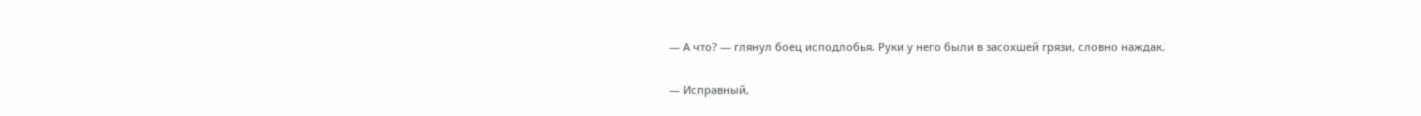— А что? — глянул боец исподлобья. Руки у него были в засохшей грязи, словно наждак.

— Исправный,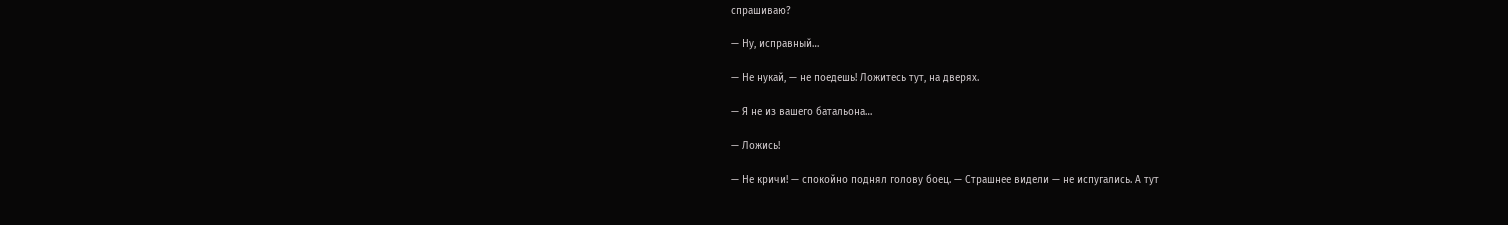спрашиваю?

— Ну, исправный…

— Не нукай, — не поедешь! Ложитесь тут, на дверях.

— Я не из вашего батальона…

— Ложись!

— Не кричи! — спокойно поднял голову боец. — Страшнее видели — не испугались. А тут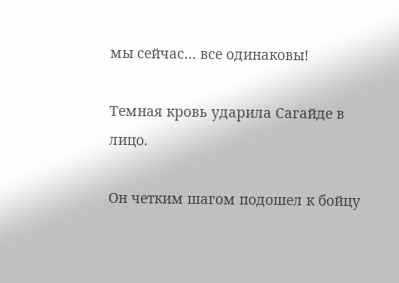мы сейчас… все одинаковы!

Темная кровь ударила Сагайде в лицо.

Он четким шагом подошел к бойцу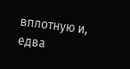вплотную и, едва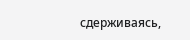сдерживаясь,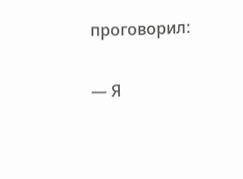проговорил:

— Я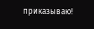приказываю!